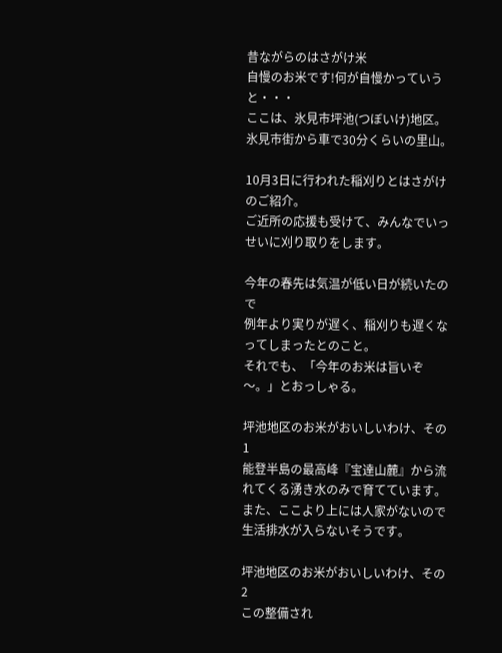昔ながらのはさがけ米
自慢のお米です!何が自慢かっていうと・・・
ここは、氷見市坪池(つぼいけ)地区。
氷見市街から車で30分くらいの里山。

10月3日に行われた稲刈りとはさがけのご紹介。
ご近所の応援も受けて、みんなでいっせいに刈り取りをします。

今年の春先は気温が低い日が続いたので
例年より実りが遅く、稲刈りも遅くなってしまったとのこと。
それでも、「今年のお米は旨いぞ〜。」とおっしゃる。

坪池地区のお米がおいしいわけ、その1
能登半島の最高峰『宝達山麓』から流れてくる湧き水のみで育てています。
また、ここより上には人家がないので生活排水が入らないそうです。

坪池地区のお米がおいしいわけ、その2
この整備され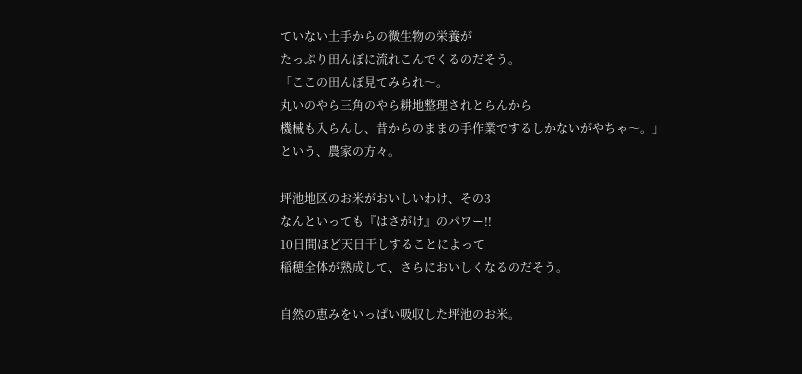ていない土手からの微生物の栄養が
たっぷり田んぼに流れこんでくるのだそう。
「ここの田んぼ見てみられ〜。
丸いのやら三角のやら耕地整理されとらんから
機械も入らんし、昔からのままの手作業でするしかないがやちゃ〜。」
という、農家の方々。

坪池地区のお米がおいしいわけ、その3
なんといっても『はさがけ』のパワー!!
10日間ほど天日干しすることによって
稲穂全体が熟成して、さらにおいしくなるのだそう。

自然の恵みをいっぱい吸収した坪池のお米。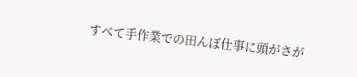すべて手作業での田んぼ仕事に頭がさが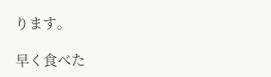ります。

早く食べた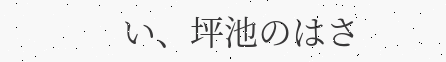い、坪池のはさ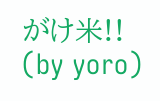がけ米!!
(by yoro)